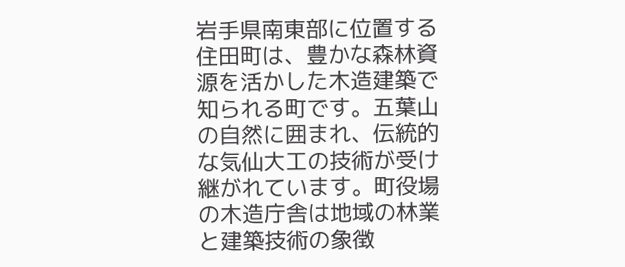岩手県南東部に位置する住田町は、豊かな森林資源を活かした木造建築で知られる町です。五葉山の自然に囲まれ、伝統的な気仙大工の技術が受け継がれています。町役場の木造庁舎は地域の林業と建築技術の象徴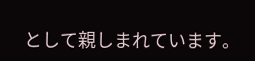として親しまれています。